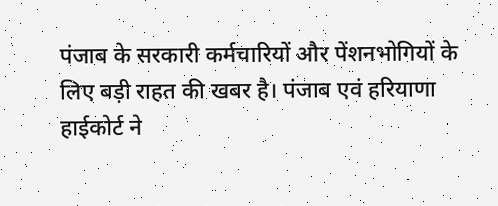पंजाब के सरकारी कर्मचारियों और पेंशनभोगियों के लिए बड़ी राहत की खबर है। पंजाब एवं हरियाणा हाईकोर्ट ने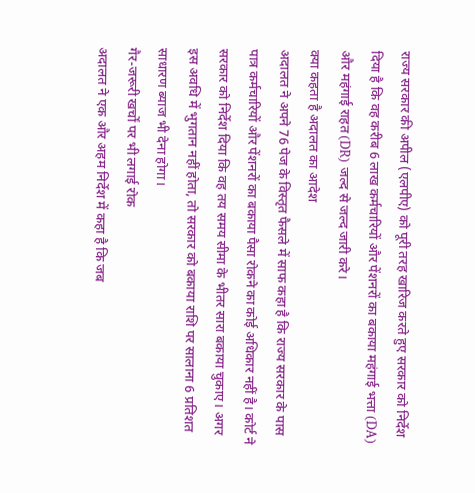राज्य सरकार की अपील (एलपीए) को पूरी तरह खारिज करते हुए सरकार को निर्देश दिया है कि वह करीब 6 लाख कर्मचारियों और पेंशनरों का बकाया महंगाई भत्ता (DA) और महंगाई राहत (DR) जल्द से जल्द जारी करे।
क्या कहता है अदालत का आदेश
अदालत ने अपने 76 पेज के विस्तृत फैसले में साफ कहा है कि राज्य सरकार के पास पात्र कर्मचारियों और पेंशनरों का बकाया पैसा रोकने का कोई अधिकार नहीं है। कोर्ट ने सरकार को निर्देश दिया कि वह तय समय सीमा के भीतर सारा बकाया चुकाए। अगर इस अवधि में भुगतान नहीं होता, तो सरकार को बकाया राशि पर सालाना 6 प्रतिशत साधारण ब्याज भी देना होगा।
गैर-जरूरी खर्चों पर भी लगाई रोक
अदालत ने एक और अहम निर्देश में कहा है कि जब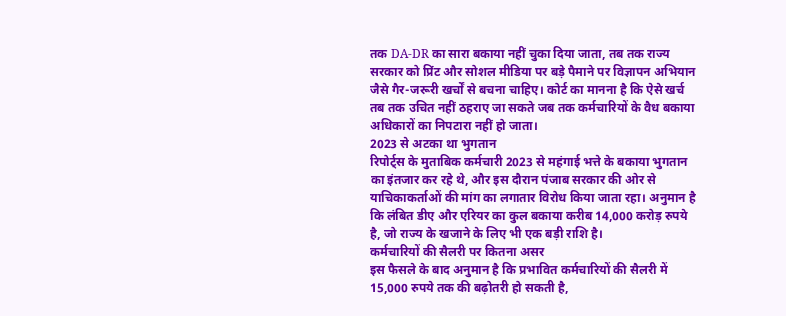तक DA-DR का सारा बकाया नहीं चुका दिया जाता, तब तक राज्य सरकार को प्रिंट और सोशल मीडिया पर बड़े पैमाने पर विज्ञापन अभियान जैसे गैर-जरूरी खर्चों से बचना चाहिए। कोर्ट का मानना है कि ऐसे खर्च तब तक उचित नहीं ठहराए जा सकते जब तक कर्मचारियों के वैध बकाया अधिकारों का निपटारा नहीं हो जाता।
2023 से अटका था भुगतान
रिपोर्ट्स के मुताबिक कर्मचारी 2023 से महंगाई भत्ते के बकाया भुगतान का इंतजार कर रहे थे, और इस दौरान पंजाब सरकार की ओर से याचिकाकर्ताओं की मांग का लगातार विरोध किया जाता रहा। अनुमान है कि लंबित डीए और एरियर का कुल बकाया करीब 14,000 करोड़ रुपये है, जो राज्य के खजाने के लिए भी एक बड़ी राशि है।
कर्मचारियों की सैलरी पर कितना असर
इस फैसले के बाद अनुमान है कि प्रभावित कर्मचारियों की सैलरी में 15,000 रुपये तक की बढ़ोतरी हो सकती है,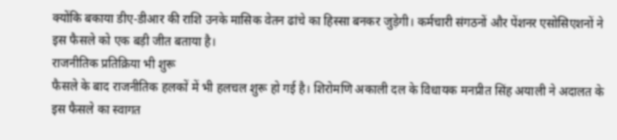क्योंकि बकाया डीए-डीआर की राशि उनके मासिक वेतन ढांचे का हिस्सा बनकर जुड़ेगी। कर्मचारी संगठनों और पेंशनर एसोसिएशनों ने इस फैसले को एक बड़ी जीत बताया है।
राजनीतिक प्रतिक्रिया भी शुरू
फैसले के बाद राजनीतिक हलकों में भी हलचल शुरू हो गई है। शिरोमणि अकाली दल के विधायक मनप्रीत सिंह अयाली ने अदालत के इस फैसले का स्वागत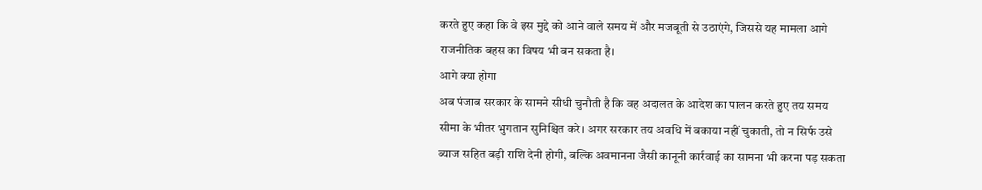करते हुए कहा कि वे इस मुद्दे को आने वाले समय में और मजबूती से उठाएंगे, जिससे यह मामला आगे राजनीतिक बहस का विषय भी बन सकता है।
आगे क्या होगा
अब पंजाब सरकार के सामने सीधी चुनौती है कि वह अदालत के आदेश का पालन करते हुए तय समय सीमा के भीतर भुगतान सुनिश्चित करे। अगर सरकार तय अवधि में बकाया नहीं चुकाती, तो न सिर्फ उसे ब्याज सहित बड़ी राशि देनी होगी, बल्कि अवमानना जैसी कानूनी कार्रवाई का सामना भी करना पड़ सकता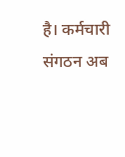है। कर्मचारी संगठन अब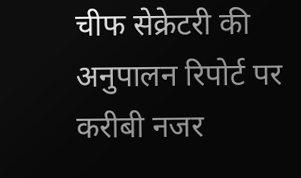चीफ सेक्रेटरी की अनुपालन रिपोर्ट पर करीबी नजर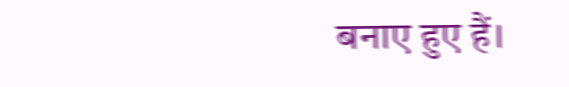बनाए हुए हैं।